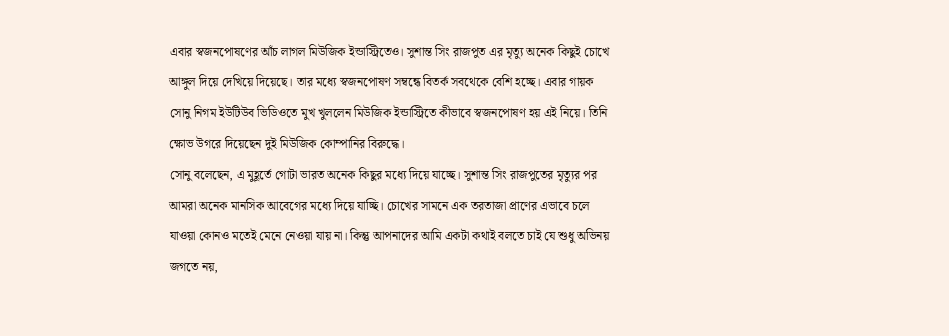এবার স্বজনপোষণের আঁচ লাগল মিউজিক ইন্ডাস্ট্রিতেও। সুশান্ত সিং রাজপুত এর মৃত্যু অনেক কিছুই চোখে আঙ্গুল দিয়ে দেখিয়ে দিয়েছে। তার মধ্যে স্বজনপোষণ সম্বন্ধে বিতর্ক সবথেকে বেশি হচ্ছে। এবার গায়ক সোনু নিগম ইউটিউব ভিডিওতে মুখ খুললেন মিউজিক ইন্ডাস্ট্রিতে কীভাবে স্বজনপোষণ হয় এই নিয়ে। তিনি ক্ষোভ উগরে দিয়েছেন দুই মিউজিক কোম্পানির বিরুদ্ধে।
সোনু বলেছেন, এ মুহূর্তে গোটা ভারত অনেক কিছুর মধ্যে দিয়ে যাচ্ছে। সুশান্ত সিং রাজপুতের মৃত্যুর পর আমরা অনেক মানসিক আবেগের মধ্যে দিয়ে যাচ্ছি। চোখের সামনে এক তরতাজা প্রাণের এভাবে চলে যাওয়া কোনও মতেই মেনে নেওয়া যায় না। কিন্তু আপনাদের আমি একটা কথাই বলতে চাই যে শুধু অভিনয় জগতে নয়,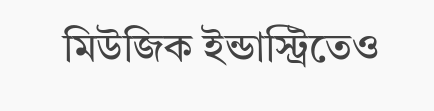মিউজিক ইন্ডাস্ট্রিতেও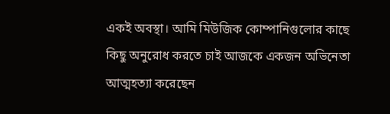একই অবস্থা। আমি মিউজিক কোম্পানিগুলোর কাছে কিছু অনুরোধ করতে চাই আজকে একজন অভিনেতা আত্মহত্যা করেছেন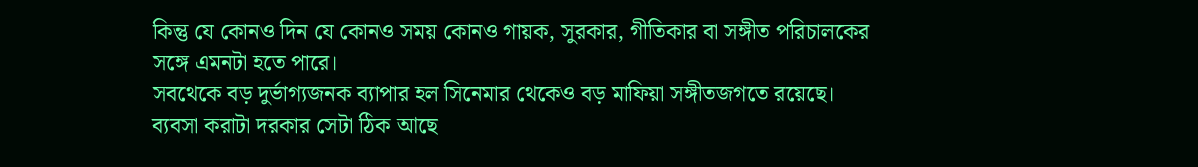কিন্তু যে কোনও দিন যে কোনও সময় কোনও গায়ক, সুরকার, গীতিকার বা সঙ্গীত পরিচালকের সঙ্গে এমনটা হতে পারে।
সবথেকে বড় দুর্ভাগ্যজনক ব্যাপার হল সিনেমার থেকেও বড় মাফিয়া সঙ্গীতজগতে রয়েছে। ব্যবসা করাটা দরকার সেটা ঠিক আছে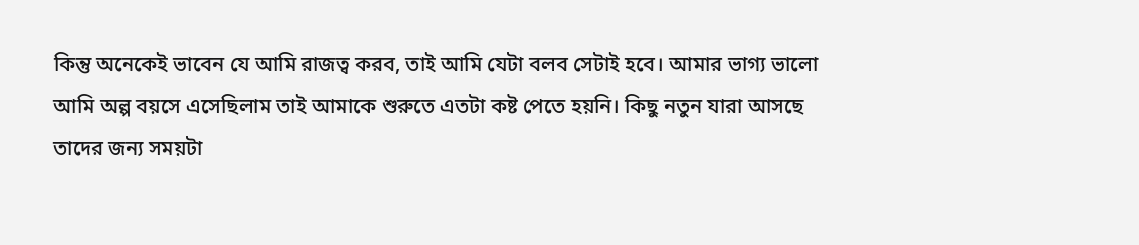কিন্তু অনেকেই ভাবেন যে আমি রাজত্ব করব, তাই আমি যেটা বলব সেটাই হবে। আমার ভাগ্য ভালো আমি অল্প বয়সে এসেছিলাম তাই আমাকে শুরুতে এতটা কষ্ট পেতে হয়নি। কিছু নতুন যারা আসছে তাদের জন্য সময়টা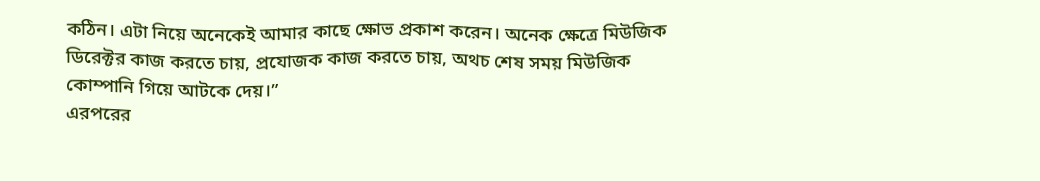কঠিন। এটা নিয়ে অনেকেই আমার কাছে ক্ষোভ প্রকাশ করেন। অনেক ক্ষেত্রে মিউজিক ডিরেক্টর কাজ করতে চায়, প্রযোজক কাজ করতে চায়, অথচ শেষ সময় মিউজিক কোম্পানি গিয়ে আটকে দেয়।”
এরপরের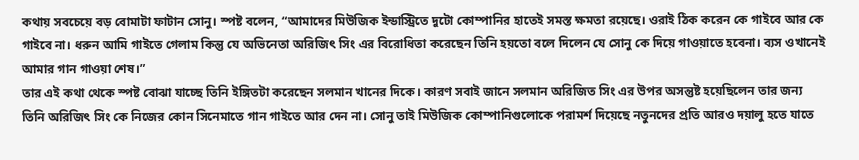কথায় সবচেয়ে বড় বোমাটা ফাটান সোনু। স্পষ্ট বলেন, “আমাদের মিউজিক ইন্ডাস্ট্রিতে দুটো কোম্পানির হাতেই সমস্ত ক্ষমতা রয়েছে। ওরাই ঠিক করেন কে গাইবে আর কে গাইবে না। ধরুন আমি গাইতে গেলাম কিন্তু যে অভিনেতা অরিজিৎ সিং এর বিরোধিতা করেছেন তিনি হয়তো বলে দিলেন যে সোনু কে দিয়ে গাওয়াতে হবেনা। ব্যস ওখানেই আমার গান গাওয়া শেষ।”
তার এই কথা থেকে স্পষ্ট বোঝা যাচ্ছে তিনি ইঙ্গিতটা করেছেন সলমান খানের দিকে। কারণ সবাই জানে সলমান অরিজিত সিং এর উপর অসন্তুষ্ট হয়েছিলেন তার জন্য তিনি অরিজিৎ সিং কে নিজের কোন সিনেমাতে গান গাইতে আর দেন না। সোনু তাই মিউজিক কোম্পানিগুলোকে পরামর্শ দিয়েছে নতুনদের প্রতি আরও দয়ালু হতে যাতে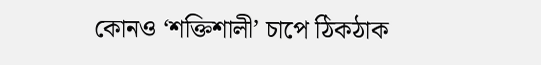কোনও ‘শক্তিশালী’ চাপে ঠিকঠাক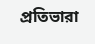প্রতিভারা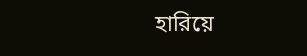হারিয়ে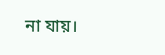না যায়।